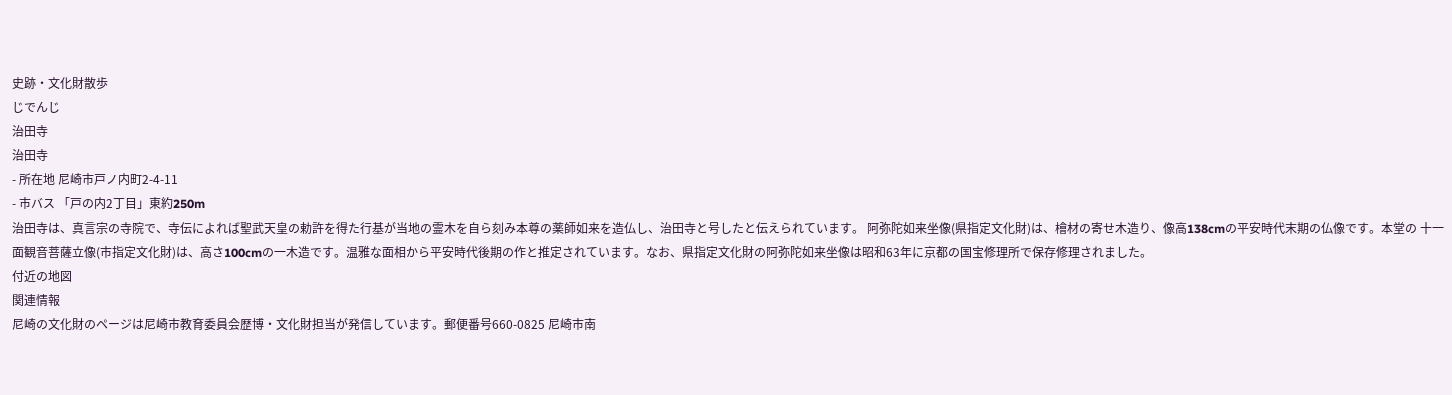史跡・文化財散歩
じでんじ
治田寺
治田寺
- 所在地 尼崎市戸ノ内町2-4-11
- 市バス 「戸の内2丁目」東約250m
治田寺は、真言宗の寺院で、寺伝によれば聖武天皇の勅許を得た行基が当地の霊木を自ら刻み本尊の薬師如来を造仏し、治田寺と号したと伝えられています。 阿弥陀如来坐像(県指定文化財)は、檜材の寄せ木造り、像高138cmの平安時代末期の仏像です。本堂の 十一面観音菩薩立像(市指定文化財)は、高さ100cmの一木造です。温雅な面相から平安時代後期の作と推定されています。なお、県指定文化財の阿弥陀如来坐像は昭和63年に京都の国宝修理所で保存修理されました。
付近の地図
関連情報
尼崎の文化財のページは尼崎市教育委員会歴博・文化財担当が発信しています。郵便番号660-0825 尼崎市南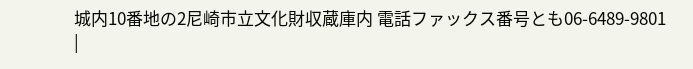城内10番地の2尼崎市立文化財収蔵庫内 電話ファックス番号とも06-6489-9801
|